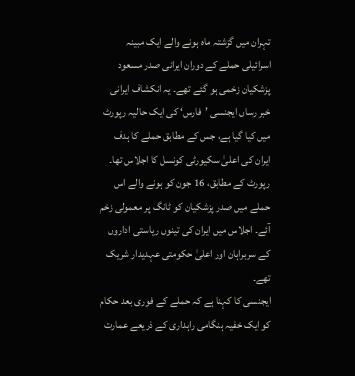تہران میں گزشتہ ماہ ہونے والے ایک مبینہ اسرائیلی حملے کے دوران ایرانی صدر مسعود پزشکیان زخمی ہو گئے تھے۔ یہ انکشاف ایرانی خبر رساں ایجنسی ’فارس‘ کی ایک حالیہ رپورٹ میں کیا گیا ہے، جس کے مطابق حملے کا ہدف ایران کی اعلیٰ سکیورٹی کونسل کا اجلاس تھا۔
رپورٹ کے مطابق، 16 جون کو ہونے والے اس حملے میں صدر پزشکیان کو ٹانگ پر معمولی زخم آئے۔ اجلاس میں ایران کی تینوں ریاستی اداروں کے سربراہان اور اعلیٰ حکومتی عہدیدار شریک تھے۔
ایجنسی کا کہنا ہے کہ حملے کے فوری بعد حکام کو ایک خفیہ ہنگامی راہداری کے ذریعے عمارت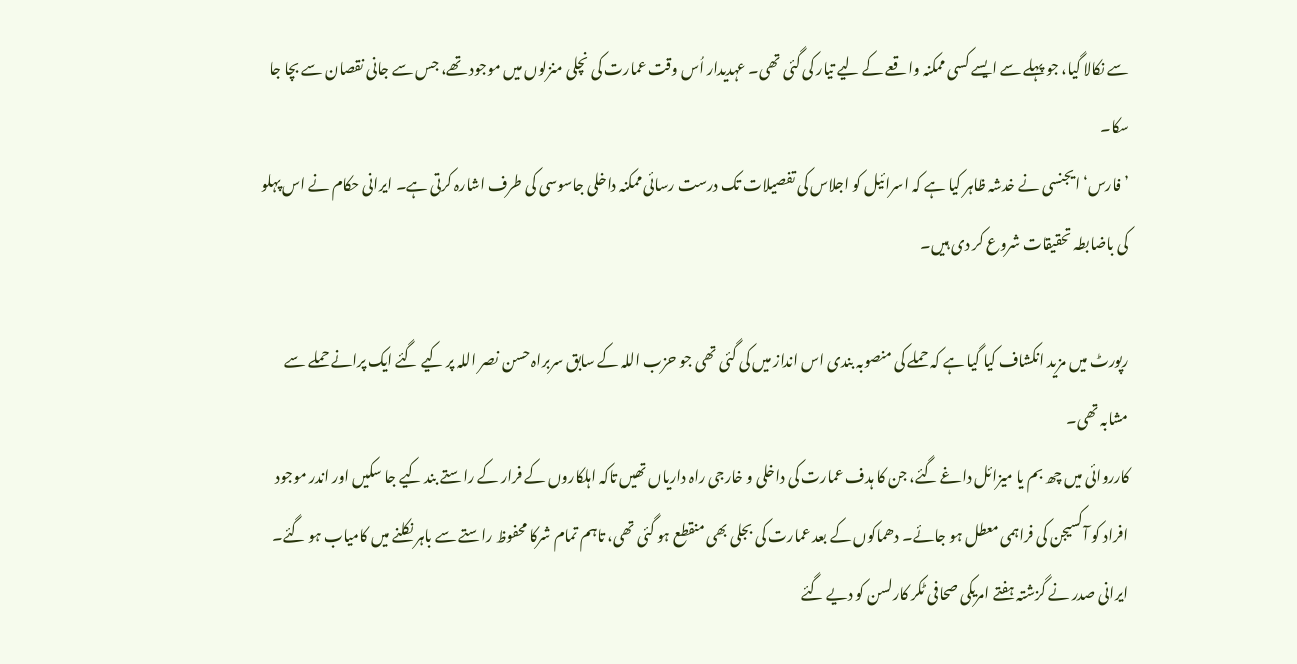سے نکالا گیا، جو پہلے سے ایسے کسی ممکنہ واقعے کے لیے تیار کی گئی تھی۔ عہدیدار اُس وقت عمارت کی نچلی منزلوں میں موجود تھے، جس سے جانی نقصان سے بچا جا سکا۔
’فارس‘ ایجنسی نے خدشہ ظاہر کیا ہے کہ اسرائیل کو اجلاس کی تفصیلات تک درست رسائی ممکنہ داخلی جاسوسی کی طرف اشارہ کرتی ہے۔ ایرانی حکام نے اس پہلو کی باضابطہ تحقیقات شروع کر دی ہیں۔

رپورٹ میں مزید انکشاف کیا گیا ہے کہ حملے کی منصوبہ بندی اس انداز میں کی گئی تھی جو حزب اللہ کے سابق سربراہ حسن نصر اللہ پر کیے گئے ایک پرانے حملے سے مشابہ تھی۔
کارروائی میں چھ بم یا میزائل داغے گئے، جن کا ہدف عمارت کی داخلی و خارجی راہ داریاں تھیں تاکہ اہلکاروں کے فرار کے راستے بند کیے جا سکیں اور اندر موجود افراد کو آکسیجن کی فراہمی معطل ہو جائے۔ دھماکوں کے بعد عمارت کی بجلی بھی منقطع ہو گئی تھی، تاہم تمام شرکا محفوظ راستے سے باہر نکلنے میں کامیاب ہو گئے۔
ایرانی صدر نے گزشتہ ہفتے امریکی صحافی ٹکر کارلسن کو دیے گئے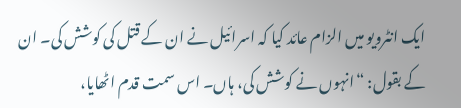ایک انٹرویو میں الزام عائد کیا کہ اسرائیل نے ان کے قتل کی کوشش کی۔ ان کے بقول: “انہوں نے کوشش کی، ہاں۔ اس سمت قدم اٹھایا،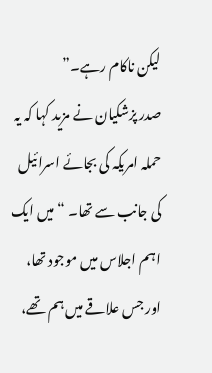لیکن ناکام رہے۔”
صدر پزشکیان نے مزید کہا کہ یہ حملہ امریکہ کی بجائے اسرائیل کی جانب سے تھا۔ “میں ایک اہم اجلاس میں موجود تھا، اور جس علاقے میں ہم تھے،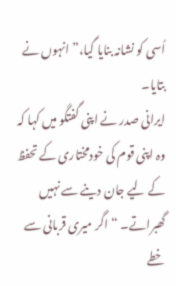اُسی کو نشانہ بنایا گیا،” انہوں نے بتایا۔
ایرانی صدر نے اپنی گفتگو میں کہا کہ وہ اپنی قوم کی خودمختاری کے تحفظ کے لیے جان دینے سے نہیں گھبراتے۔ “اگر میری قربانی سے خطے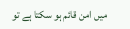میں امن قائم ہو سکتا ہے تو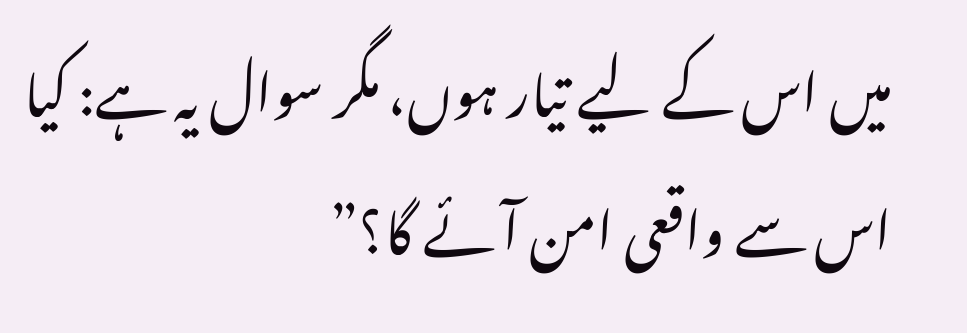میں اس کے لیے تیار ہوں، مگر سوال یہ ہے: کیا اس سے واقعی امن آئے گا؟”